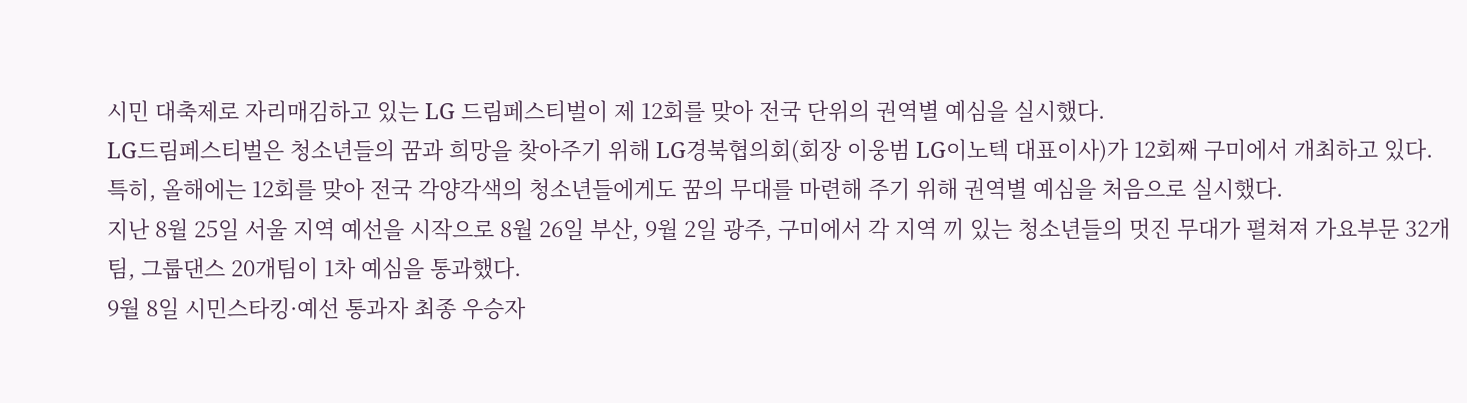시민 대축제로 자리매김하고 있는 LG 드림페스티벌이 제 12회를 맞아 전국 단위의 권역별 예심을 실시했다.
LG드림페스티벌은 청소년들의 꿈과 희망을 찾아주기 위해 LG경북협의회(회장 이웅범 LG이노텍 대표이사)가 12회째 구미에서 개최하고 있다.
특히, 올해에는 12회를 맞아 전국 각양각색의 청소년들에게도 꿈의 무대를 마련해 주기 위해 권역별 예심을 처음으로 실시했다.
지난 8월 25일 서울 지역 예선을 시작으로 8월 26일 부산, 9월 2일 광주, 구미에서 각 지역 끼 있는 청소년들의 멋진 무대가 펼쳐져 가요부문 32개팀, 그룹댄스 20개팀이 1차 예심을 통과했다.
9월 8일 시민스타킹·예선 통과자 최종 우승자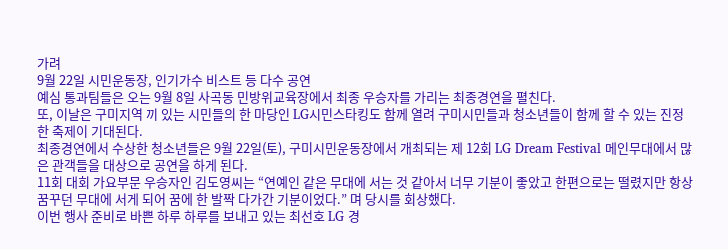가려
9월 22일 시민운동장, 인기가수 비스트 등 다수 공연
예심 통과팀들은 오는 9월 8일 사곡동 민방위교육장에서 최종 우승자를 가리는 최종경연을 펼친다.
또, 이날은 구미지역 끼 있는 시민들의 한 마당인 LG시민스타킹도 함께 열려 구미시민들과 청소년들이 함께 할 수 있는 진정한 축제이 기대된다.
최종경연에서 수상한 청소년들은 9월 22일(토), 구미시민운동장에서 개최되는 제 12회 LG Dream Festival 메인무대에서 많은 관객들을 대상으로 공연을 하게 된다.
11회 대회 가요부문 우승자인 김도영씨는 “연예인 같은 무대에 서는 것 같아서 너무 기분이 좋았고 한편으로는 떨렸지만 항상 꿈꾸던 무대에 서게 되어 꿈에 한 발짝 다가간 기분이었다.” 며 당시를 회상했다.
이번 행사 준비로 바쁜 하루 하루를 보내고 있는 최선호 LG 경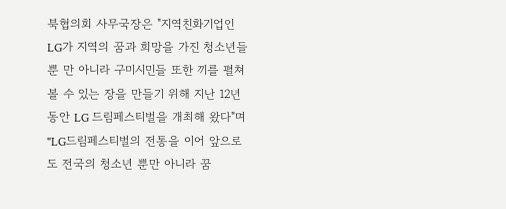북협의회 사무국장은 "지역친화기업인 LG가 지역의 꿈과 희망을 가진 청소년들 뿐 만 아니라 구미시민들 또한 끼를 펼쳐볼 수 있는 장을 만들기 위해 지난 12년 동안 LG 드림페스티벌을 개최해 왔다"며 "LG드림페스티벌의 전통을 이어 앞으로도 전국의 청소년 뿐만 아니라 꿈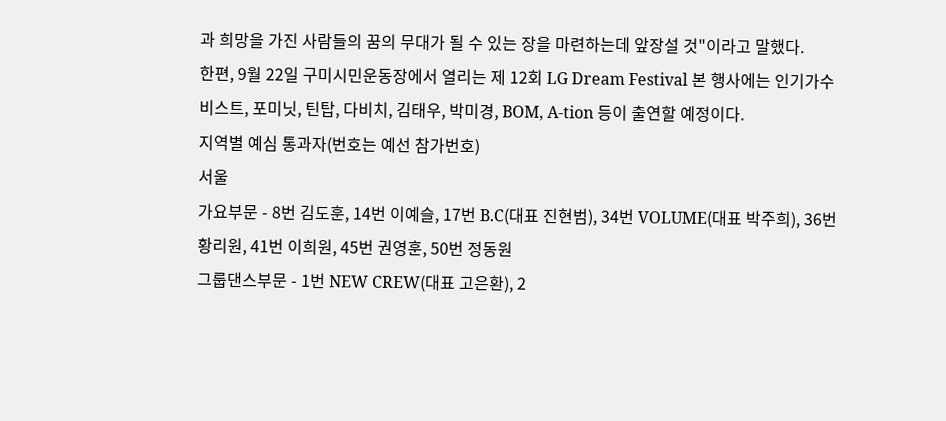과 희망을 가진 사람들의 꿈의 무대가 될 수 있는 장을 마련하는데 앞장설 것"이라고 말했다.
한편, 9월 22일 구미시민운동장에서 열리는 제 12회 LG Dream Festival 본 행사에는 인기가수 비스트, 포미닛, 틴탑, 다비치, 김태우, 박미경, BOM, A-tion 등이 출연할 예정이다.
지역별 예심 통과자(번호는 예선 참가번호)
서울
가요부문 - 8번 김도훈, 14번 이예슬, 17번 B.C(대표 진현범), 34번 VOLUME(대표 박주희), 36번 황리원, 41번 이희원, 45번 권영훈, 50번 정동원
그룹댄스부문 - 1번 NEW CREW(대표 고은환), 2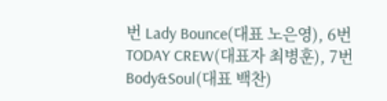번 Lady Bounce(대표 노은영), 6번 TODAY CREW(대표자 최병훈), 7번 Body&Soul(대표 백찬)